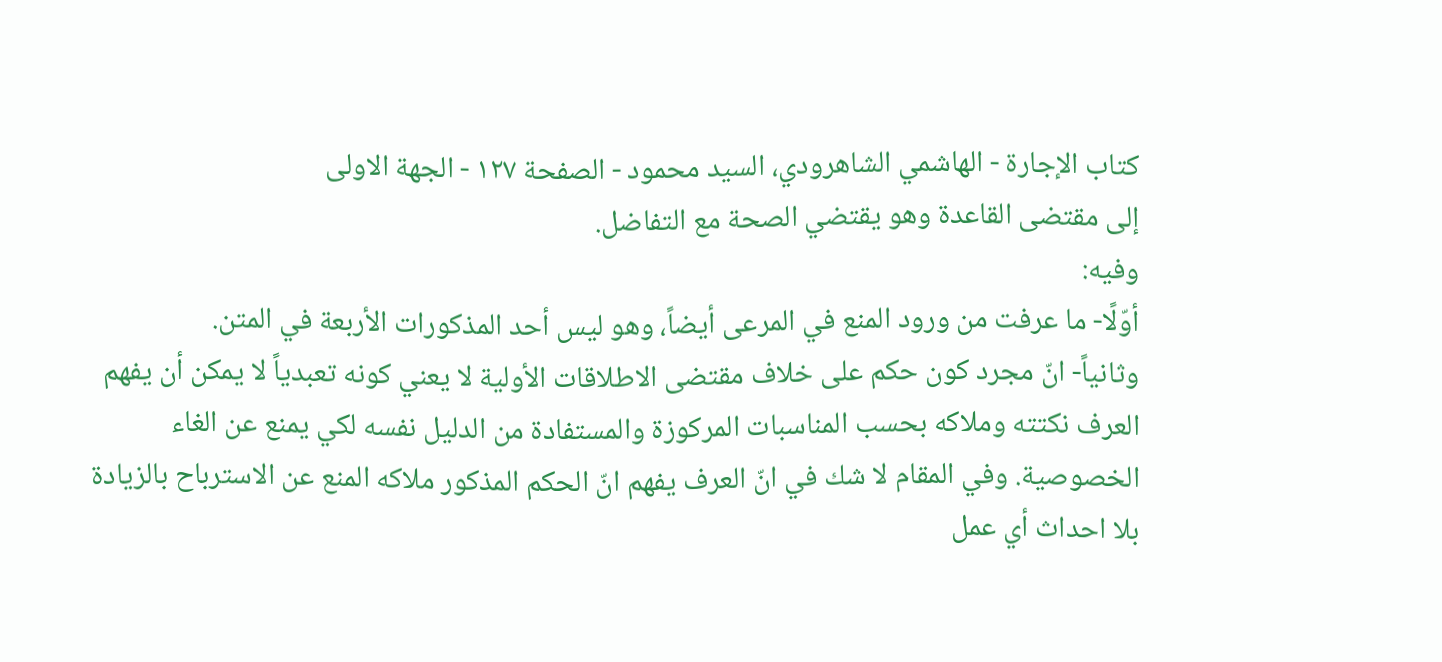كتاب الإجارة - الهاشمي الشاهرودي، السيد محمود - الصفحة ١٢٧ - الجهة الاولى
إلى مقتضى القاعدة وهو يقتضي الصحة مع التفاضل.
وفيه:
أوّلًا- ما عرفت من ورود المنع في المرعى أيضاً، وهو ليس أحد المذكورات الأربعة في المتن.
وثانياً- انّ مجرد كون حكم على خلاف مقتضى الاطلاقات الأولية لا يعني كونه تعبدياً لا يمكن أن يفهم العرف نكتته وملاكه بحسب المناسبات المركوزة والمستفادة من الدليل نفسه لكي يمنع عن الغاء الخصوصية. وفي المقام لا شك في انّ العرف يفهم انّ الحكم المذكور ملاكه المنع عن الاسترباح بالزيادة بلا احداث أي عمل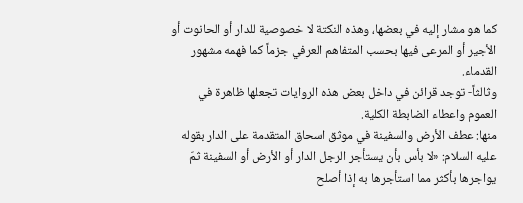كما هو مشار إليه في بعضها، وهذه النكتة لا خصوصية للدار أو الحانوت أو الأجير أو المرعى فيها بحسب المتفاهم العرفي جزماً كما فهمه مشهور القدماء.
وثالثاً- توجد قرائن في داخل بعض هذه الروايات تجعلها ظاهرة في العموم واعطاء الضابطة الكلية.
منها: عطف الأرض والسفينة في موثق اسحاق المتقدمة على الدار بقوله عليه السلام: «لا بأس بأن يستأجر الرجل الدار أو الأرض أو السفينة ثمّ يواجرها بأكثر مما استأجرها به إذا أصلح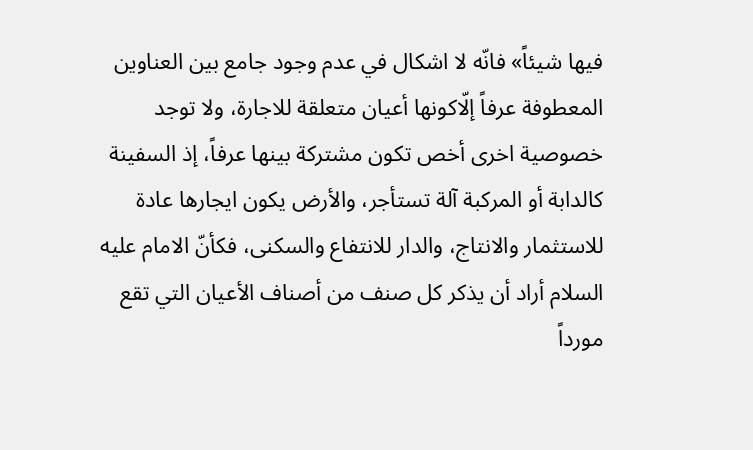فيها شيئاً» فانّه لا اشكال في عدم وجود جامع بين العناوين المعطوفة عرفاً إلّاكونها أعيان متعلقة للاجارة، ولا توجد خصوصية اخرى أخص تكون مشتركة بينها عرفاً، إذ السفينة كالدابة أو المركبة آلة تستأجر، والأرض يكون ايجارها عادة للاستثمار والانتاج، والدار للانتفاع والسكنى، فكأنّ الامام عليه السلام أراد أن يذكر كل صنف من أصناف الأعيان التي تقع مورداً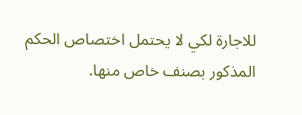للاجارة لكي لا يحتمل اختصاص الحكم المذكور بصنف خاص منها.